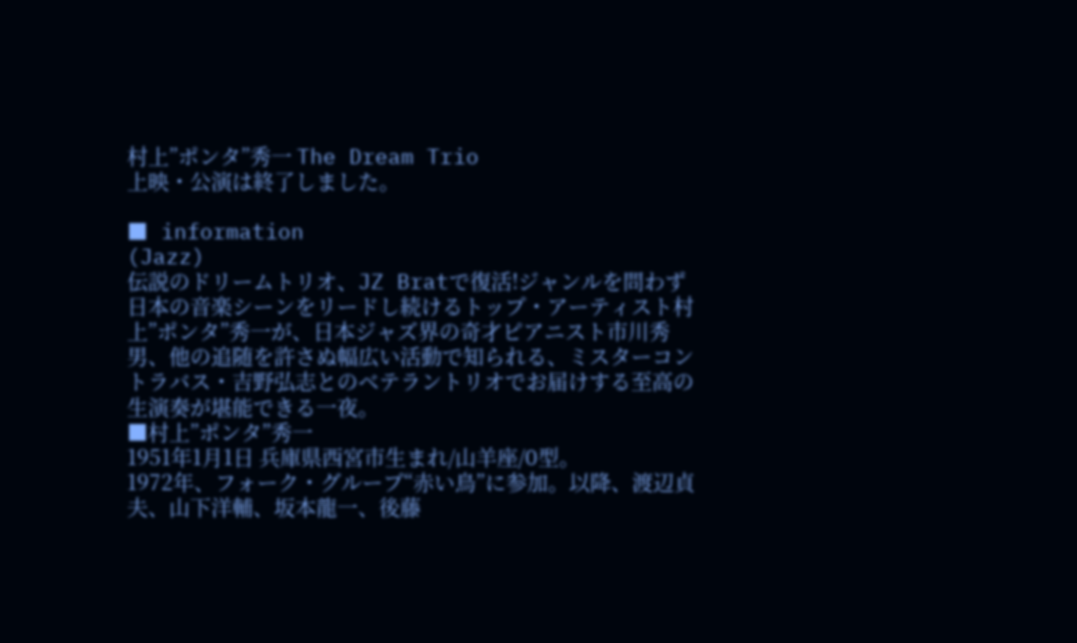村上”ポンタ”秀一 The Dream Trio
上映・公演は終了しました。

■ information
(Jazz)
伝説のドリームトリオ、JZ Bratで復活!ジャンルを問わず日本の音楽シーンをリードし続けるトップ・アーティスト村上”ポンタ”秀一が、日本ジャズ界の奇才ピアニスト市川秀男、他の追随を許さぬ幅広い活動で知られる、ミスターコントラバス・吉野弘志とのベテラントリオでお届けする至高の生演奏が堪能できる一夜。
■村上”ポンタ”秀一
1951年1月1日 兵庫県西宮市生まれ/山羊座/O型。
1972年、フォーク・グループ“赤い鳥”に参加。以降、渡辺貞夫、山下洋輔、坂本龍一、後藤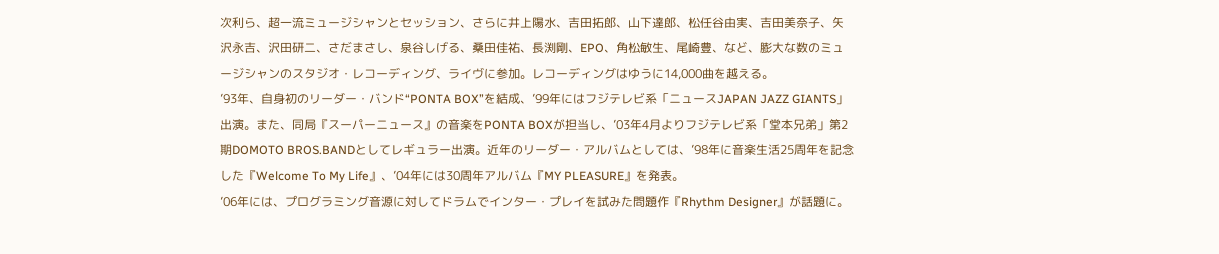次利ら、超一流ミュージシャンとセッション、さらに井上陽水、吉田拓郎、山下達郎、松任谷由実、吉田美奈子、矢沢永吉、沢田研二、さだまさし、泉谷しげる、桑田佳祐、長渕剛、EPO、角松敏生、尾崎豊、など、膨大な数のミュージシャンのスタジオ・レコーディング、ライヴに参加。レコーディングはゆうに14,000曲を越える。
’93年、自身初のリーダー・バンド“PONTA BOX”を結成、’99年にはフジテレビ系「ニュースJAPAN JAZZ GIANTS」出演。また、同局『スーパーニュース』の音楽をPONTA BOXが担当し、’03年4月よりフジテレビ系「堂本兄弟」第2期DOMOTO BROS.BANDとしてレギュラー出演。近年のリーダー・アルバムとしては、’98年に音楽生活25周年を記念した『Welcome To My Life』、’04年には30周年アルバム『MY PLEASURE』を発表。
’06年には、プログラミング音源に対してドラムでインター・プレイを試みた問題作『Rhythm Designer』が話題に。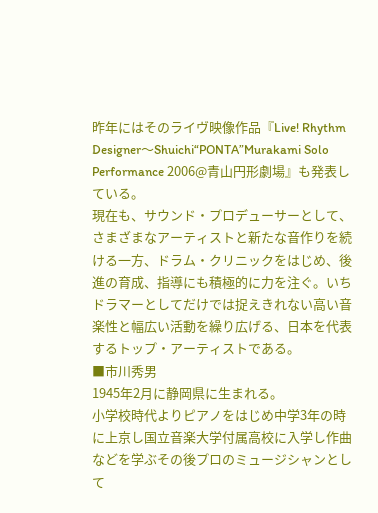昨年にはそのライヴ映像作品『Live! Rhythm Designer〜Shuichi“PONTA”Murakami Solo Performance 2006@青山円形劇場』も発表している。
現在も、サウンド・プロデューサーとして、さまざまなアーティストと新たな音作りを続ける一方、ドラム・クリニックをはじめ、後進の育成、指導にも積極的に力を注ぐ。いちドラマーとしてだけでは捉えきれない高い音楽性と幅広い活動を繰り広げる、日本を代表するトップ・アーティストである。
■市川秀男
1945年2月に静岡県に生まれる。
小学校時代よりピアノをはじめ中学3年の時に上京し国立音楽大学付属高校に入学し作曲などを学ぶその後プロのミュージシャンとして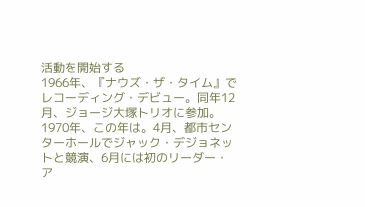活動を開始する
1966年、『ナウズ・ザ・タイム』でレコーディング・デビュー。同年12月、ジョージ大塚トリオに参加。
1970年、この年は。4月、都市センターホールでジャック・デジョネットと競演、6月には初のリーダー・ア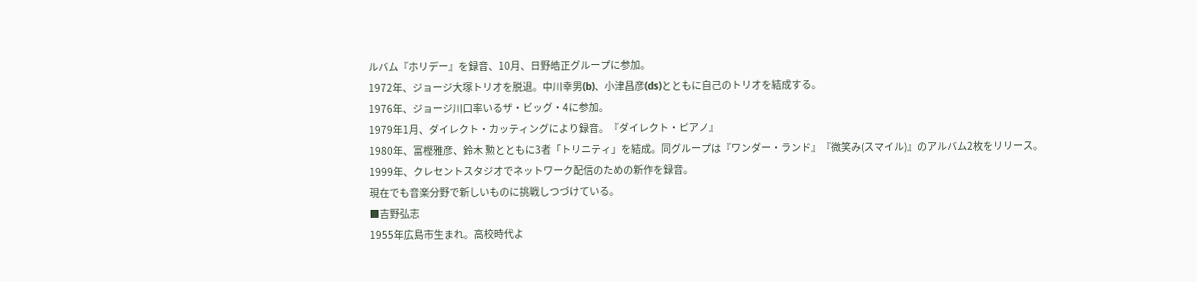ルバム『ホリデー』を録音、10月、日野皓正グループに参加。
1972年、ジョージ大塚トリオを脱退。中川幸男(b)、小津昌彦(ds)とともに自己のトリオを結成する。
1976年、ジョージ川口率いるザ・ビッグ・4に参加。
1979年1月、ダイレクト・カッティングにより録音。『ダイレクト・ピアノ』
1980年、富樫雅彦、鈴木 勲とともに3者「トリニティ」を結成。同グループは『ワンダー・ランド』『微笑み(スマイル)』のアルバム2枚をリリース。
1999年、クレセントスタジオでネットワーク配信のための新作を録音。
現在でも音楽分野で新しいものに挑戦しつづけている。
■吉野弘志
1955年広島市生まれ。高校時代よ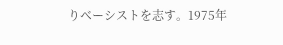りベーシストを志す。1975年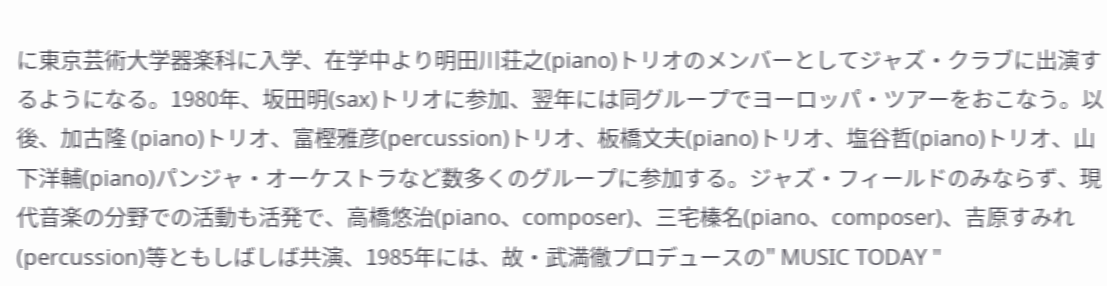に東京芸術大学器楽科に入学、在学中より明田川荘之(piano)トリオのメンバーとしてジャズ・クラブに出演するようになる。1980年、坂田明(sax)トリオに参加、翌年には同グループでヨーロッパ・ツアーをおこなう。以後、加古隆 (piano)トリオ、富樫雅彦(percussion)トリオ、板橋文夫(piano)トリオ、塩谷哲(piano)トリオ、山下洋輔(piano)パンジャ・オーケストラなど数多くのグループに参加する。ジャズ・フィールドのみならず、現代音楽の分野での活動も活発で、高橋悠治(piano、composer)、三宅榛名(piano、composer)、吉原すみれ(percussion)等ともしばしば共演、1985年には、故・武満徹プロデュースの" MUSIC TODAY "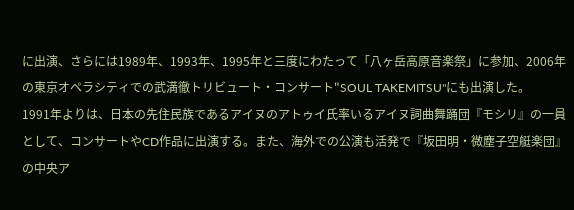に出演、さらには1989年、1993年、1995年と三度にわたって「八ヶ岳高原音楽祭」に参加、2006年の東京オペラシティでの武満徹トリビュート・コンサート"SOUL TAKEMITSU"にも出演した。
1991年よりは、日本の先住民族であるアイヌのアトゥイ氏率いるアイヌ詞曲舞踊団『モシリ』の一員として、コンサートやCD作品に出演する。また、海外での公演も活発で『坂田明・微塵子空艇楽団』の中央ア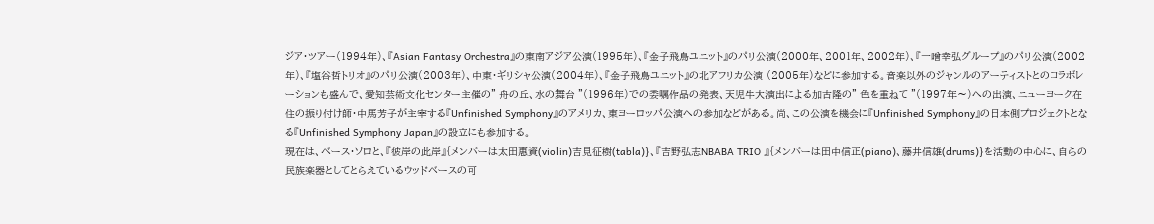ジア・ツアー(1994年)、『Asian Fantasy Orchestra』の東南アジア公演(1995年)、『金子飛鳥ユニット』のパリ公演(2000年、2001年、2002年)、『一噌幸弘グループ』のパリ公演(2002年)、『塩谷哲トリオ』のパリ公演(2003年)、中東・ギリシャ公演(2004年)、『金子飛鳥ユニット』の北アフリカ公演 (2005年)などに参加する。音楽以外のジャンルのアーティストとのコラボレーションも盛んで、愛知芸術文化センター主催の" 舟の丘、水の舞台 "(1996年)での委嘱作品の発表、天児牛大演出による加古隆の" 色を重ねて "(1997年〜)への出演、ニューヨーク在住の振り付け師・中馬芳子が主宰する『Unfinished Symphony』のアメリカ、東ヨーロッパ公演への参加などがある。尚、この公演を機会に『Unfinished Symphony』の日本側プロジェクトとなる『Unfinished Symphony Japan』の設立にも参加する。
現在は、ベース・ソロと、『彼岸の此岸』{メンバーは太田惠資(violin)吉見征樹(tabla)}、『吉野弘志NBABA TRIO 』{メンバーは田中信正(piano)、藤井信雄(drums)}を活動の中心に、自らの民族楽器としてとらえているウッドベースの可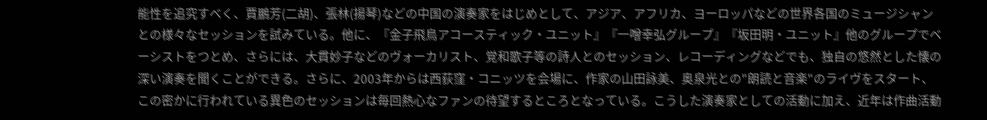能性を追究すべく、賈鵬芳(二胡)、張林(揚琴)などの中国の演奏家をはじめとして、アジア、アフリカ、ヨーロッパなどの世界各国のミュージシャンとの様々なセッションを試みている。他に、『金子飛鳥アコースティック・ユニット』『一噌幸弘グループ』『坂田明・ユニット』他のグループでベーシストをつとめ、さらには、大貫妙子などのヴォーカリスト、覚和歌子等の詩人とのセッション、レコーディングなどでも、独自の悠然とした懐の深い演奏を聞くことができる。さらに、2003年からは西荻窪・コニッツを会場に、作家の山田詠美、奥泉光との"朗読と音楽"のライヴをスタート、この密かに行われている異色のセッションは毎回熱心なファンの待望するところとなっている。こうした演奏家としての活動に加え、近年は作曲活動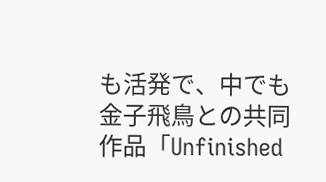も活発で、中でも金子飛鳥との共同作品「Unfinished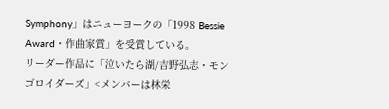Symphony」はニューヨークの「1998 Bessie Award・作曲家賞」を受賞している。
リーダー作品に「泣いたら湖/吉野弘志・モンゴロイダーズ」<メンバーは林栄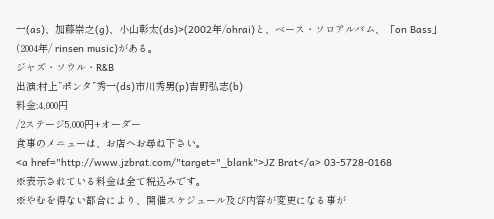一(as)、加藤崇之(g)、小山彰太(ds)>(2002年/ohrai)と、ベース・ソロアルバム、「on Bass」(2004年/ rinsen music)がある。
ジャズ・ソウル・R&B
出演:村上”ポンタ”秀一(ds)市川秀男(p)吉野弘志(b)
料金:4,000円
/2ステージ5,000円+オーダー
食事のメニューは、お店へお尋ね下さい。
<a href="http://www.jzbrat.com/"target="_blank">JZ Brat</a> 03-5728-0168
※表示されている料金は全て税込みです。
※やむを得ない都合により、開催スケジュール及び内容が変更になる事が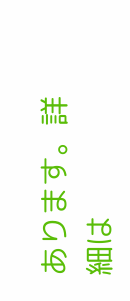あります。詳細は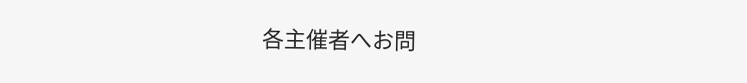各主催者へお問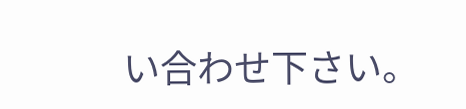い合わせ下さい。